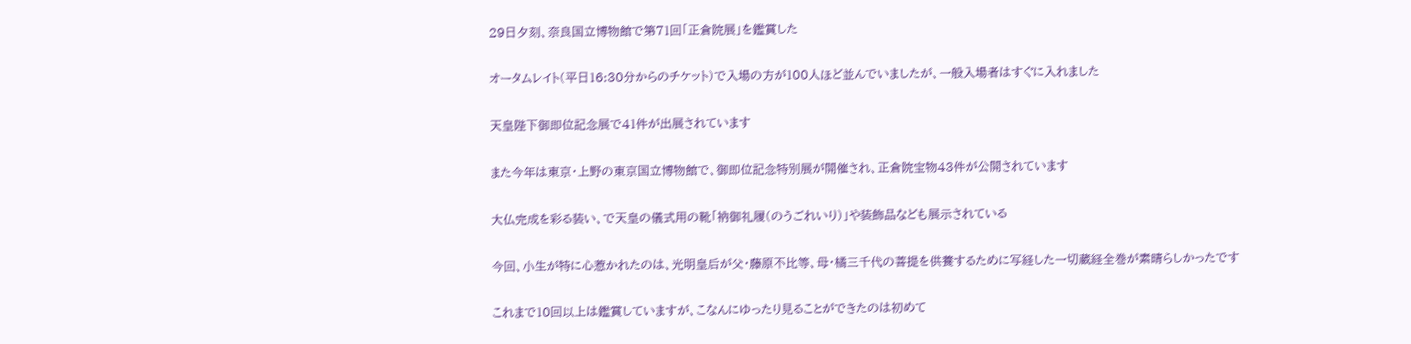29日夕刻、奈良国立博物館で第71回「正倉院展」を鑑賞した

オータムレイト(平日16:30分からのチケット)で入場の方が100人ほど並んでいましたが、一般入場者はすぐに入れました

天皇陛下御即位記念展で41件が出展されています

また今年は東京・上野の東京国立博物館で、御即位記念特別展が開催され、正倉院宝物43件が公開されています

大仏完成を彩る装い、で天皇の儀式用の靴「衲御礼履(のうごれいり)」や装飾品なども展示されている

今回、小生が特に心惹かれたのは、光明皇后が父・藤原不比等、母・橘三千代の菩提を供養するために写経した一切蔵経全巻が素晴らしかったです

これまで10回以上は鑑賞していますが、こなんにゆったり見ることができたのは初めて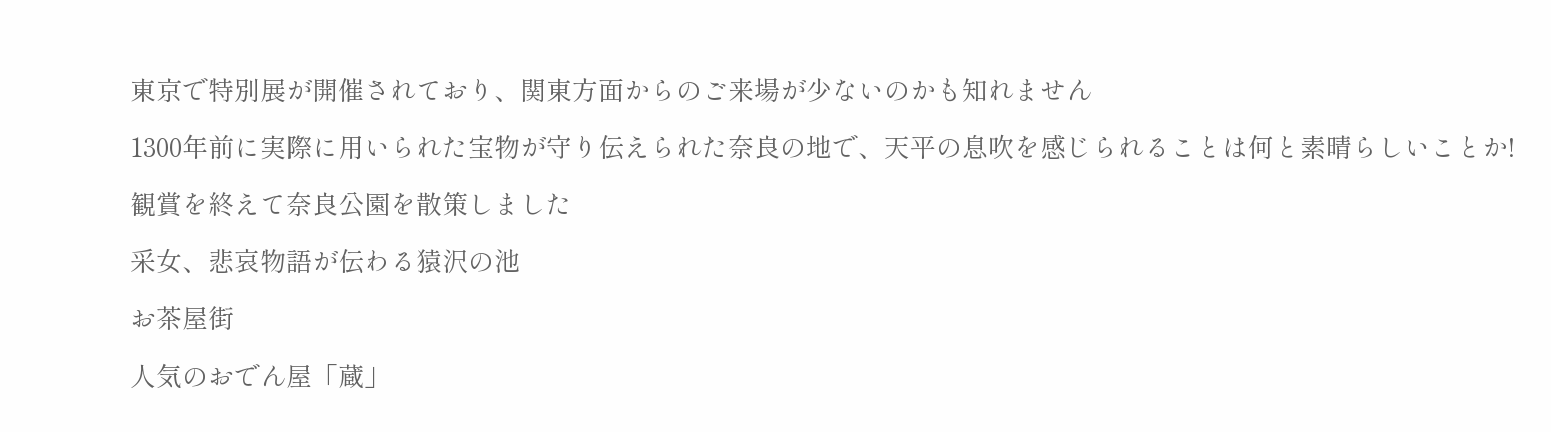東京で特別展が開催されており、関東方面からのご来場が少ないのかも知れません

1300年前に実際に用いられた宝物が守り伝えられた奈良の地で、天平の息吹を感じられることは何と素晴らしいことか!

観賞を終えて奈良公園を散策しました

采女、悲哀物語が伝わる猿沢の池

お茶屋街

人気のおでん屋「蔵」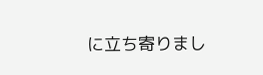に立ち寄りまし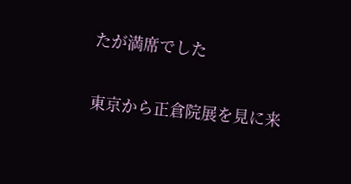たが満席でした

東京から正倉院展を見に来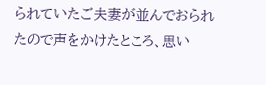られていたご夫妻が並んでおられたので声をかけたところ、思い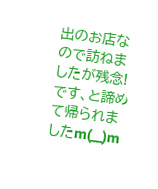出のお店なので訪ねましたが残念!です、と諦めて帰られましたm(__)m